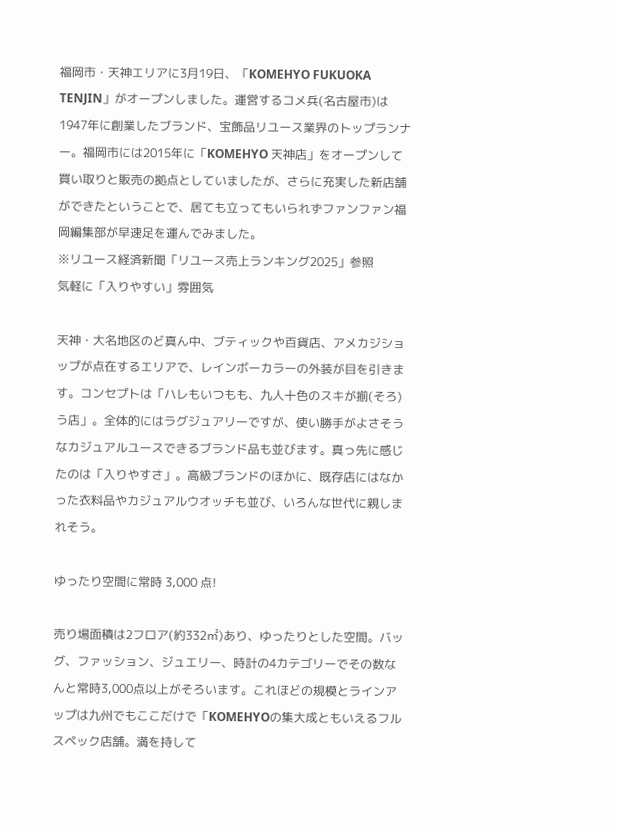福岡市・天神エリアに3月19日、「KOMEHYO FUKUOKA TENJIN」がオープンしました。運営するコメ兵(名古屋市)は1947年に創業したブランド、宝飾品リユース業界のトップランナー。福岡市には2015年に「KOMEHYO 天神店」をオープンして買い取りと販売の拠点としていましたが、さらに充実した新店舗ができたということで、居ても立ってもいられずファンファン福岡編集部が早速足を運んでみました。
※リユース経済新聞「リユース売上ランキング2025」参照
気軽に「入りやすい」雰囲気

天神・大名地区のど真ん中、ブティックや百貨店、アメカジショップが点在するエリアで、レインボーカラーの外装が目を引きます。コンセプトは「ハレもいつもも、九人十色のスキが揃(そろ)う店」。全体的にはラグジュアリーですが、使い勝手がよさそうなカジュアルユースできるブランド品も並びます。真っ先に感じたのは「入りやすさ」。高級ブランドのほかに、既存店にはなかった衣料品やカジュアルウオッチも並び、いろんな世代に親しまれそう。

ゆったり空間に常時 3,000 点!

売り場面積は2フロア(約332㎡)あり、ゆったりとした空間。バッグ、ファッション、ジュエリー、時計の4カテゴリーでその数なんと常時3,000点以上がそろいます。これほどの規模とラインアップは九州でもここだけで「KOMEHYOの集大成ともいえるフルスペック店舗。満を持して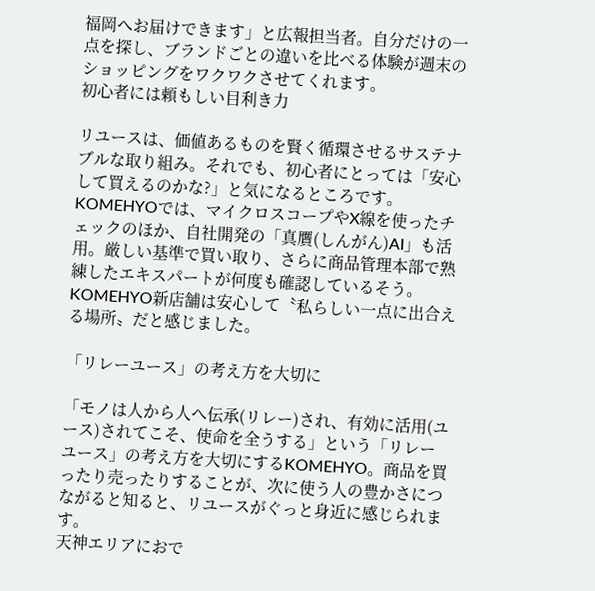福岡へお届けできます」と広報担当者。自分だけの一点を探し、ブランドごとの違いを比べる体験が週末のショッピングをワクワクさせてくれます。
初心者には頼もしい目利き力

リユースは、価値あるものを賢く循環させるサステナブルな取り組み。それでも、初心者にとっては「安心して買えるのかな?」と気になるところです。KOMEHYOでは、マイクロスコープやX線を使ったチェックのほか、自社開発の「真贋(しんがん)AI」も活用。厳しい基準で買い取り、さらに商品管理本部で熟練したエキスパートが何度も確認しているそう。KOMEHYO新店舗は安心して〝私らしい一点に出合える場所〟だと感じました。

「リレーユース」の考え方を大切に

「モノは人から人へ伝承(リレー)され、有効に活用(ユース)されてこそ、使命を全うする」という「リレーユース」の考え方を大切にするKOMEHYO。商品を買ったり売ったりすることが、次に使う人の豊かさにつながると知ると、リユースがぐっと身近に感じられます。
天神エリアにおで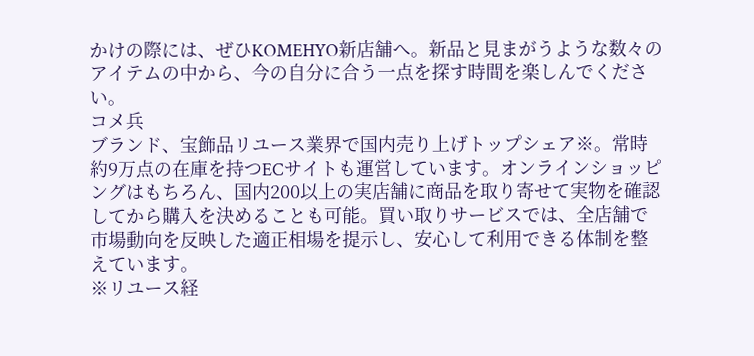かけの際には、ぜひKOMEHYO新店舗へ。新品と見まがうような数々のアイテムの中から、今の自分に合う一点を探す時間を楽しんでください。
コメ兵
ブランド、宝飾品リユース業界で国内売り上げトップシェア※。常時約9万点の在庫を持つECサイトも運営しています。オンラインショッピングはもちろん、国内200以上の実店舗に商品を取り寄せて実物を確認してから購入を決めることも可能。買い取りサービスでは、全店舗で市場動向を反映した適正相場を提示し、安心して利用できる体制を整えています。
※リユース経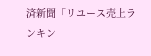済新聞「リユース売上ランキン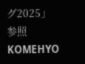グ2025」参照
KOMEHYO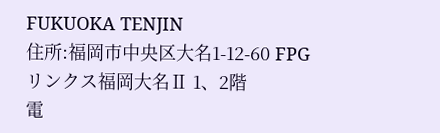FUKUOKA TENJIN
住所:福岡市中央区大名1-12-60 FPGリンクス福岡大名Ⅱ 1、2階
電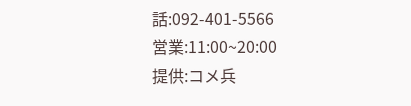話:092-401-5566
営業:11:00~20:00
提供:コメ兵